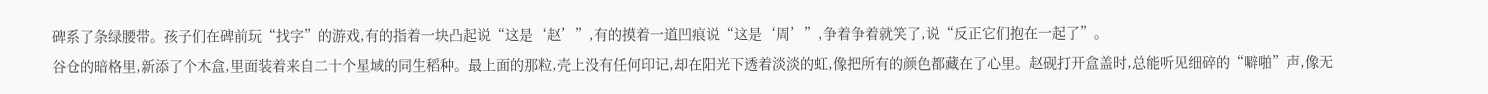碑系了条绿腰带。孩子们在碑前玩“找字”的游戏,有的指着一块凸起说“这是‘赵’”,有的摸着一道凹痕说“这是‘周’”,争着争着就笑了,说“反正它们抱在一起了”。
谷仓的暗格里,新添了个木盒,里面装着来自二十个星域的同生稻种。最上面的那粒,壳上没有任何印记,却在阳光下透着淡淡的虹,像把所有的颜色都藏在了心里。赵砚打开盒盖时,总能听见细碎的“噼啪”声,像无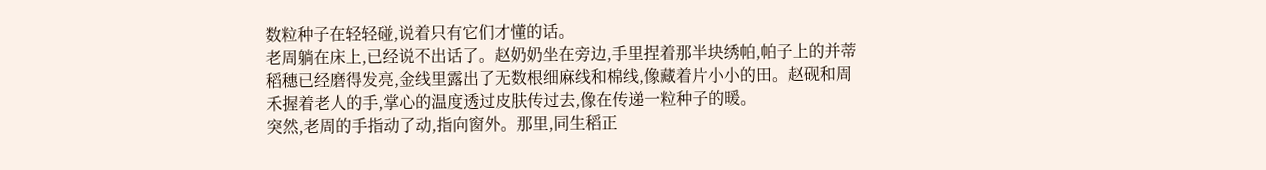数粒种子在轻轻碰,说着只有它们才懂的话。
老周躺在床上,已经说不出话了。赵奶奶坐在旁边,手里捏着那半块绣帕,帕子上的并蒂稻穗已经磨得发亮,金线里露出了无数根细麻线和棉线,像藏着片小小的田。赵砚和周禾握着老人的手,掌心的温度透过皮肤传过去,像在传递一粒种子的暖。
突然,老周的手指动了动,指向窗外。那里,同生稻正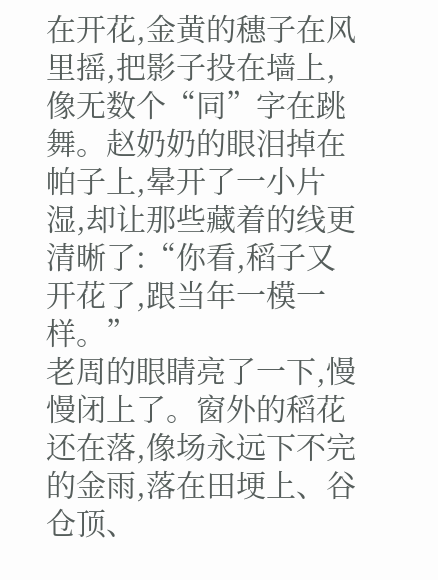在开花,金黄的穗子在风里摇,把影子投在墙上,像无数个“同”字在跳舞。赵奶奶的眼泪掉在帕子上,晕开了一小片湿,却让那些藏着的线更清晰了:“你看,稻子又开花了,跟当年一模一样。”
老周的眼睛亮了一下,慢慢闭上了。窗外的稻花还在落,像场永远下不完的金雨,落在田埂上、谷仓顶、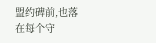盟约碑前,也落在每个守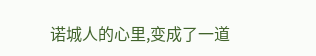诺城人的心里,变成了一道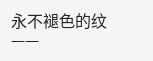永不褪色的纹——